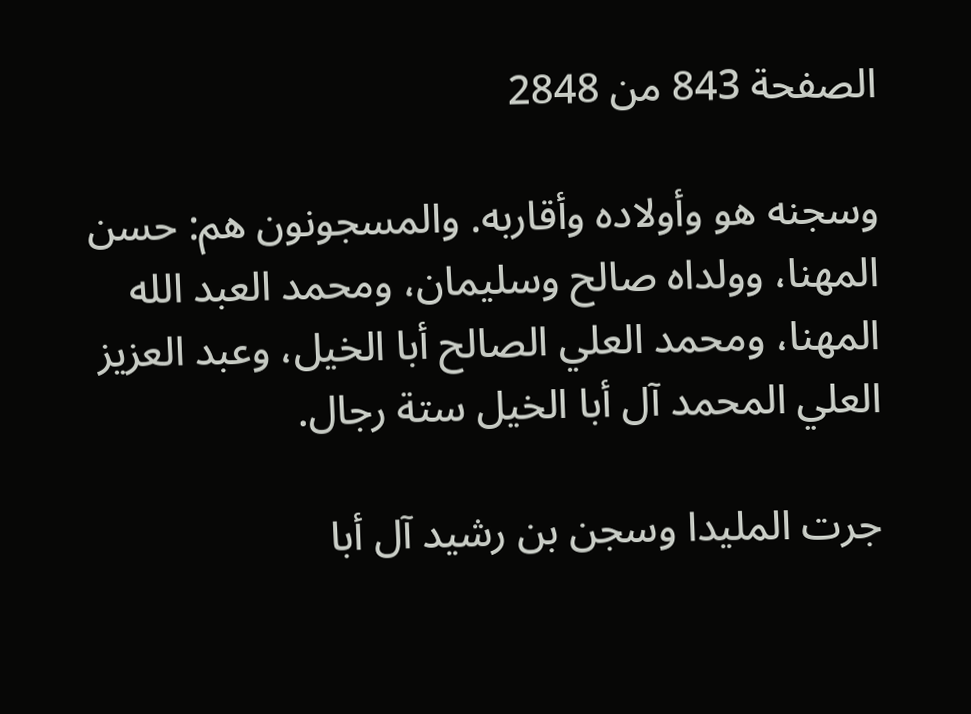الصفحة 843 من 2848

وسجنه هو وأولاده وأقاربه. والمسجونون هم: حسن المهنا، وولداه صالح وسليمان، ومحمد العبد الله المهنا، ومحمد العلي الصالح أبا الخيل، وعبد العزيز العلي المحمد آل أبا الخيل ستة رجال.

جرت المليدا وسجن بن رشيد آل أبا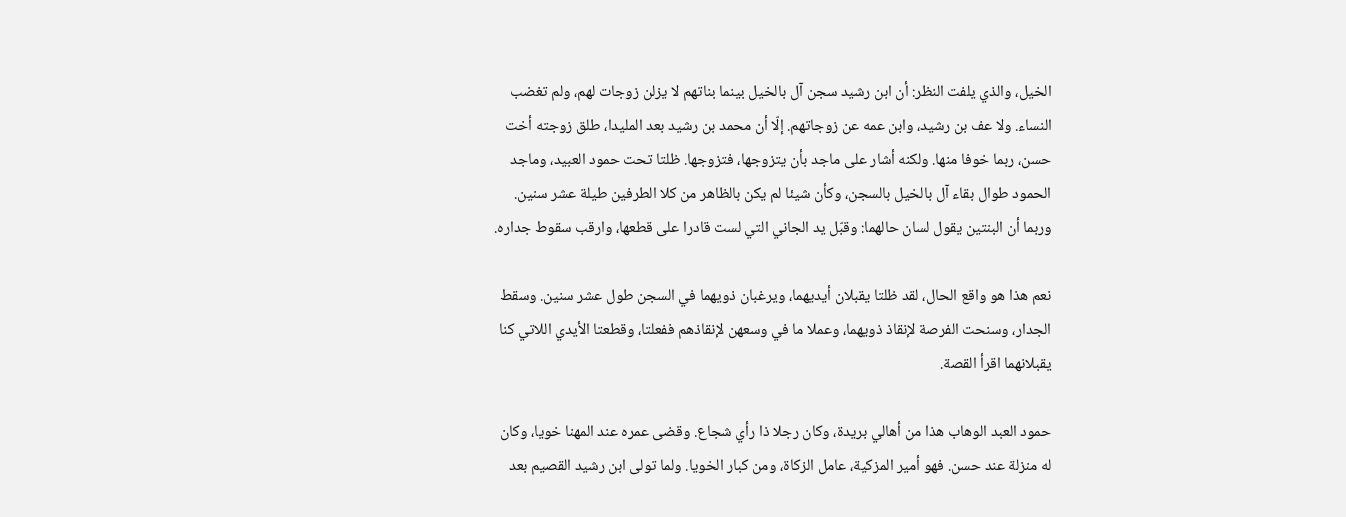الخيل، والذي يلفت النظر: أن ابن رشيد سجن آل بالخيل بينما بناتهم لا يزلن زوجات لهم، ولم تغضب النساء. ولا عف بن رشيد، وابن عمه عن زوجاتهم. إلّا أن محمد بن رشيد بعد المليدا، طلق زوجته أخت حسن، ربما خوفا منها. ولكنه أشار على ماجد بأن يتزوجها، فتزوجها. ظلتا تحت حمود العبيد، وماجد الحمود طوال بقاء آل بالخيل بالسجن، وكأن شيئا لم يكن بالظاهر من كلا الطرفين طيلة عشر سنين. وربما أن البنتين يقول لسان حالهما: وقبّل يد الجاني التي لست قادرا على قطعها، وارقب سقوط جداره.

نعم هذا هو واقع الحال، لقد ظلتا يقبلان أيديهما، ويرغبان ذويهما في السجن طول عشر سنين. وسقط الجدار، وسنحت الفرصة لإنقاذ ذويهما، وعملا ما في وسعهن لإنقاذهم ففعلتا، وقطعتا الأيدي اللاتي كنا يقبلانهما اقرأ القصة.

حمود العبد الوهاب هذا من أهالي بريدة، وكان رجلا ذا رأي شجاع. وقضى عمره عند المهنا خويا، وكان له منزلة عند حسن. فهو أمير المزكية، عامل الزكاة، ومن كبار الخويا. ولما تولى ابن رشيد القصيم بعد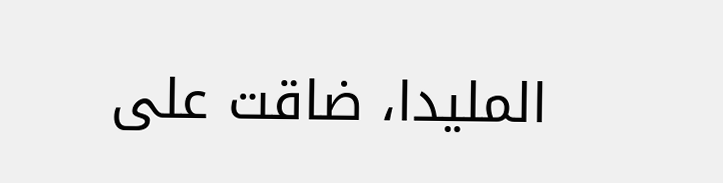المليدا، ضاقت على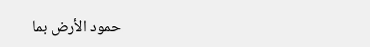حمود الأرض بما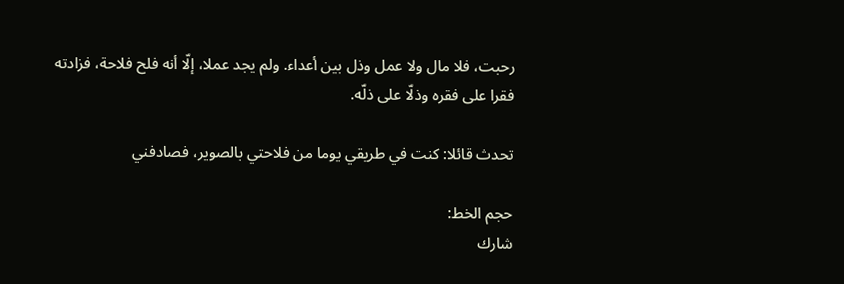رحبت، فلا مال ولا عمل وذل بين أعداء. ولم يجد عملا، إلّا أنه فلح فلاحة، فزادته فقرا على فقره وذلّا على ذلّه.

تحدث قائلا: كنت في طريقي يوما من فلاحتي بالصوير، فصادفني

حجم الخط:
شارك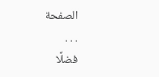الصفحة
. . .
فضلًا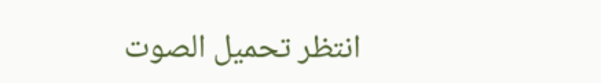انتظر تحميل الصوت